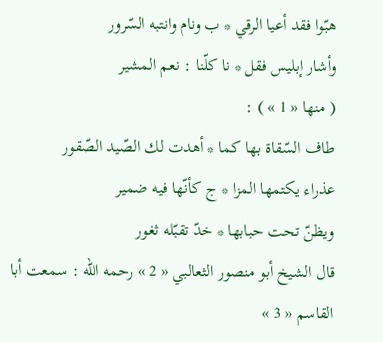هبّوا فقد أعيا الرقي * ب ونام وانتبه السّرور
وأشار إبليس فقل * نا كلّنا : نعم المشير
( منها « 1 » ) :
طاف السّقاة بها كما * أهدت لك الصّيد الصّقور
عذراء يكتمها المزا * ج كأنّها فيه ضمير
ويظنّ تحت حبابها * خدّ تقبّله ثغور
قال الشيخ أبو منصور الثعالبي « 2 » رحمه الله : سمعت أبا القاسم « 3 »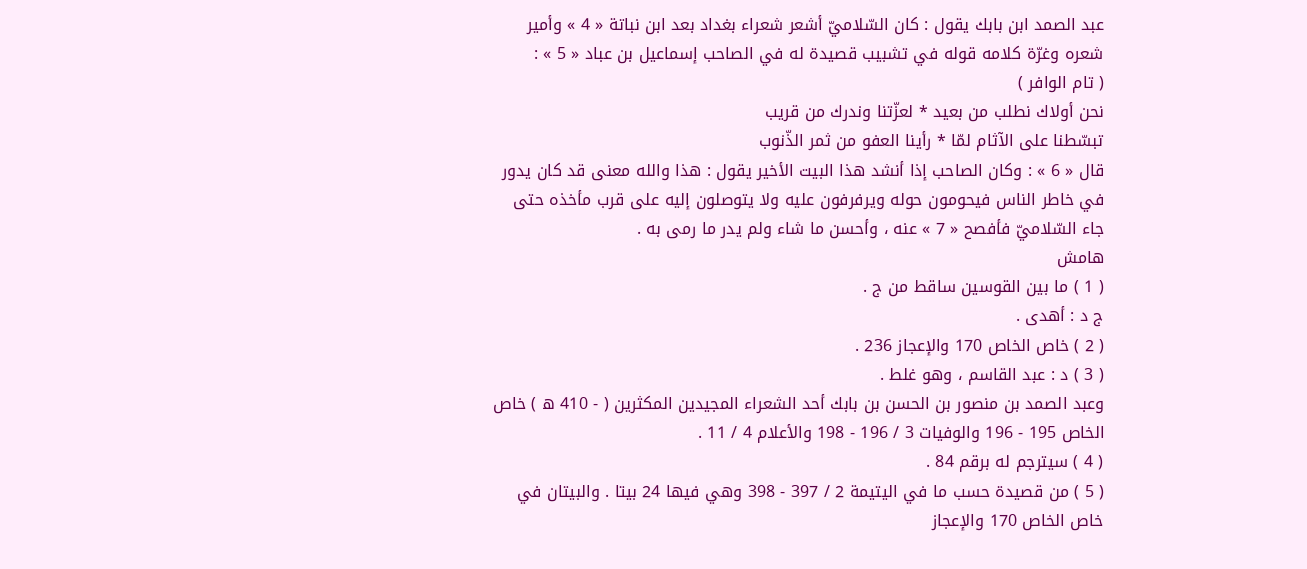عبد الصمد ابن بابك يقول : كان السّلاميّ أشعر شعراء بغداد بعد ابن نباتة « 4 » وأمير شعره وغرّة كلامه قوله في تشبيب قصيدة له في الصاحب إسماعيل بن عباد « 5 » :
( تام الوافر )
نحن أولاك نطلب من بعيد * لعزّتنا وندرك من قريب
تبسّطنا على الآثام لمّا * رأينا العفو من ثمر الذّنوب
قال « 6 » : وكان الصاحب إذا أنشد هذا البيت الأخير يقول : هذا والله معنى قد كان يدور في خاطر الناس فيحومون حوله ويرفرفون عليه ولا يتوصلون إليه على قرب مأخذه حتى جاء السّلاميّ فأفصح « 7 » عنه ، وأحسن ما شاء ولم يدر ما رمى به .
هامش
( 1 ) ما بين القوسين ساقط من ج .
ج د : أهدى .
( 2 ) خاص الخاص 170 والإعجاز 236 .
( 3 ) د : عبد القاسم ، وهو غلط .
وعبد الصمد بن منصور بن الحسن بن بابك أحد الشعراء المجيدين المكثرين ( - 410 ه ) خاص الخاص 195 - 196 والوفيات 3 / 196 - 198 والأعلام 4 / 11 .
( 4 ) سيترجم له برقم 84 .
( 5 ) من قصيدة حسب ما في اليتيمة 2 / 397 - 398 وهي فيها 24 بيتا . والبيتان في خاص الخاص 170 والإعجاز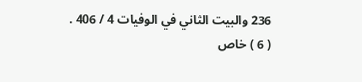236 والبيت الثاني في الوفيات 4 / 406 .
( 6 ) خاص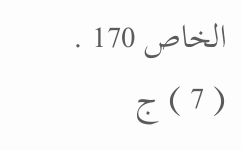الخاص 170 .
( 7 ) ج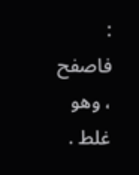: فاصفح ، وهو غلط .